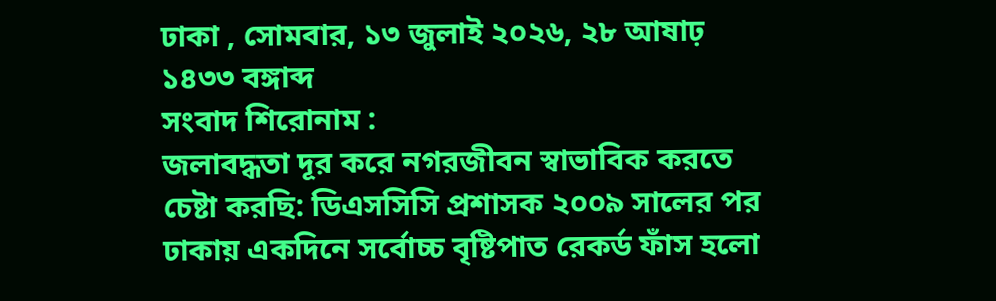ঢাকা , সোমবার, ১৩ জুলাই ২০২৬, ২৮ আষাঢ় ১৪৩৩ বঙ্গাব্দ
সংবাদ শিরোনাম :
জলাবদ্ধতা দূর করে নগরজীবন স্বাভাবিক করতে চেষ্টা করছি: ডিএসসিসি প্রশাসক ২০০৯ সালের পর ঢাকায় একদিনে সর্বোচ্চ বৃষ্টিপাত রেকর্ড ফাঁস হলো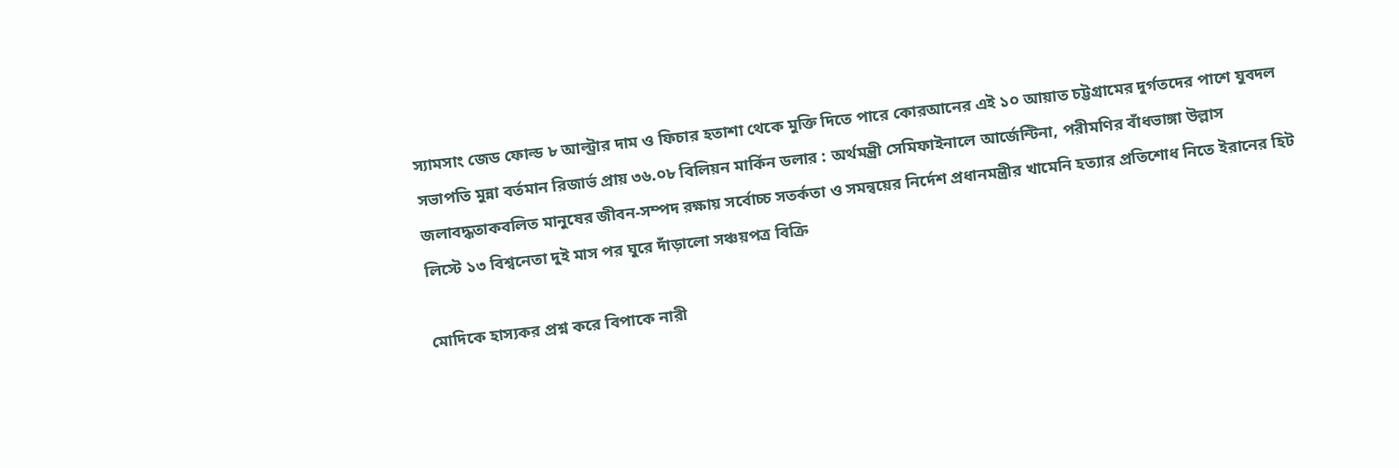স্যামসাং জেড ফোল্ড ৮ আল্ট্রার দাম ও ফিচার হতাশা থেকে মুক্তি দিতে পারে কোরআনের এই ১০ আয়াত চট্টগ্রামের দুর্গতদের পাশে যুবদল সভাপতি মুন্না বর্তমান রিজার্ভ প্রায় ৩৬.০৮ বিলিয়ন মার্কিন ডলার : অর্থমন্ত্রী সেমিফাইনালে আর্জেন্টিনা, পরীমণির বাঁধভাঙ্গা উল্লাস জলাবদ্ধতাকবলিত মানুষের জীবন-সম্পদ রক্ষায় সর্বোচ্চ সতর্কতা ও সমন্বয়ের নির্দেশ প্রধানমন্ত্রীর খামেনি হত্যার প্রতিশোধ নিতে ইরানের হিট লিস্টে ১৩ বিশ্বনেতা দুই মাস পর ঘুরে দাঁড়ালো সঞ্চয়পত্র বিক্রি

মোদিকে হাস্যকর প্রশ্ন করে বিপাকে নারী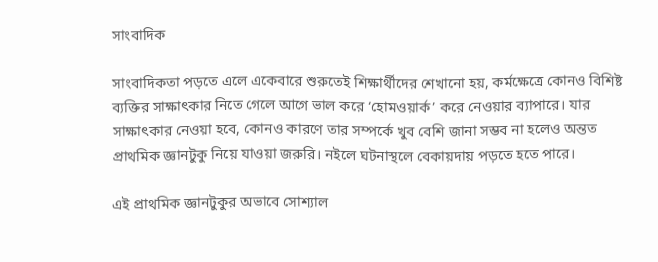সাংবাদিক

সাংবাদিকতা পড়তে এলে একেবারে শুরুতেই শিক্ষার্থীদের শেখানো হয়, কর্মক্ষেত্রে কোনও বিশিষ্ট ব্যক্তির সাক্ষাৎকার নিতে গেলে আগে ভাল করে ‘হোমওয়ার্ক’ করে নেওয়ার ব্যাপারে। যার সাক্ষাৎকার নেওয়া হবে, কোনও কারণে তার সম্পর্কে খুব বেশি জানা সম্ভব না হলেও অন্তত প্রাথমিক জ্ঞানটুকু নিয়ে যাওয়া জরুরি। নইলে ঘটনাস্থলে বেকায়দায় পড়তে হতে পারে।

এই প্রাথমিক জ্ঞানটুকুর অভাবে সোশ্যাল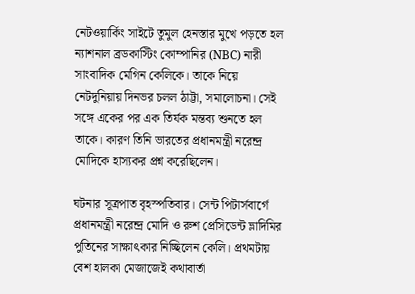নেটওয়ার্কিং সাইটে তুমুল হেনস্তার মুখে পড়তে হল ন্যাশনাল ব্রডকাস্টিং কোম্পানির (NBC) নারী সাংবাদিক মেগিন কেলিকে। তাকে নিয়ে নেটদুনিয়ায় দিনভর চলল ঠাট্টা, সমালোচনা। সেই সঙ্গে একের পর এক তির্যক মন্তব্য শুনতে হল তাকে। কারণ তিনি ভারতের প্রধানমন্ত্রী নরেন্দ্র মোদিকে হাস্যকর প্রশ্ন করেছিলেন।

ঘটনার সূত্রপাত বৃহস্পতিবার। সেন্ট পিটার্সবার্গে প্রধানমন্ত্রী নরেন্দ্র মোদি ও রুশ প্রেসিডেন্ট ভ্লাদিমির পুতিনের সাক্ষাৎকার নিচ্ছিলেন কেলি। প্রথমটায় বেশ হালকা মেজাজেই কথাবার্তা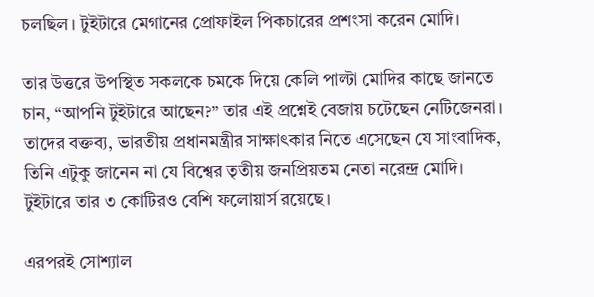চলছিল। টুইটারে মেগানের প্রোফাইল পিকচারের প্রশংসা করেন মোদি।

তার উত্তরে উপস্থিত সকলকে চমকে দিয়ে কেলি পাল্টা মোদির কাছে জানতে চান, “আপনি টুইটারে আছেন?” তার এই প্রশ্নেই বেজায় চটেছেন নেটিজেনরা। তাদের বক্তব্য, ভারতীয় প্রধানমন্ত্রীর সাক্ষাৎকার নিতে এসেছেন যে সাংবাদিক, তিনি এটুকু জানেন না যে বিশ্বের তৃতীয় জনপ্রিয়তম নেতা নরেন্দ্র মোদি। টুইটারে তার ৩ কোটিরও বেশি ফলোয়ার্স রয়েছে।

এরপরই সোশ্যাল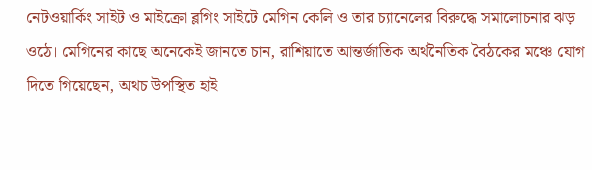নেটওয়ার্কিং সাইট ও মাইক্রো ব্লগিং সাইটে মেগিন কেলি ও তার চ্যানেলের বিরুদ্ধে সমালোচনার ঝড় ওঠে। মেগিনের কাছে অনেকেই জানতে চান, রাশিয়াতে আন্তর্জাতিক অর্থনৈতিক বৈঠকের মঞ্চে যোগ দিতে গিয়েছেন, অথচ উপস্থিত হাই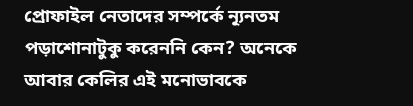প্রোফাইল নেতাদের সম্পর্কে ন্যূনতম পড়াশোনাটুকু করেননি কেন? অনেকে আবার কেলির এই মনোভাবকে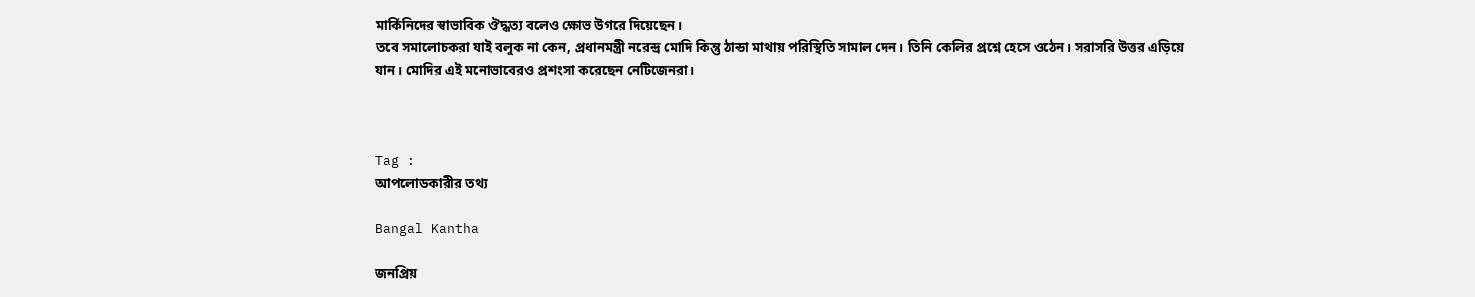মার্কিনিদের স্বাভাবিক ঔদ্ধত্য বলেও ক্ষোভ উগরে দিয়েছেন।
তবে সমালোচকরা যাই বলুক না কেন, প্রধানমন্ত্রী নরেন্দ্র মোদি কিন্তু ঠান্ডা মাথায় পরিস্থিতি সামাল দেন। তিনি কেলির প্রশ্নে হেসে ওঠেন। সরাসরি উত্তর এড়িয়ে যান। মোদির এই মনোভাবেরও প্রশংসা করেছেন নেটিজেনরা।



Tag :
আপলোডকারীর তথ্য

Bangal Kantha

জনপ্রিয়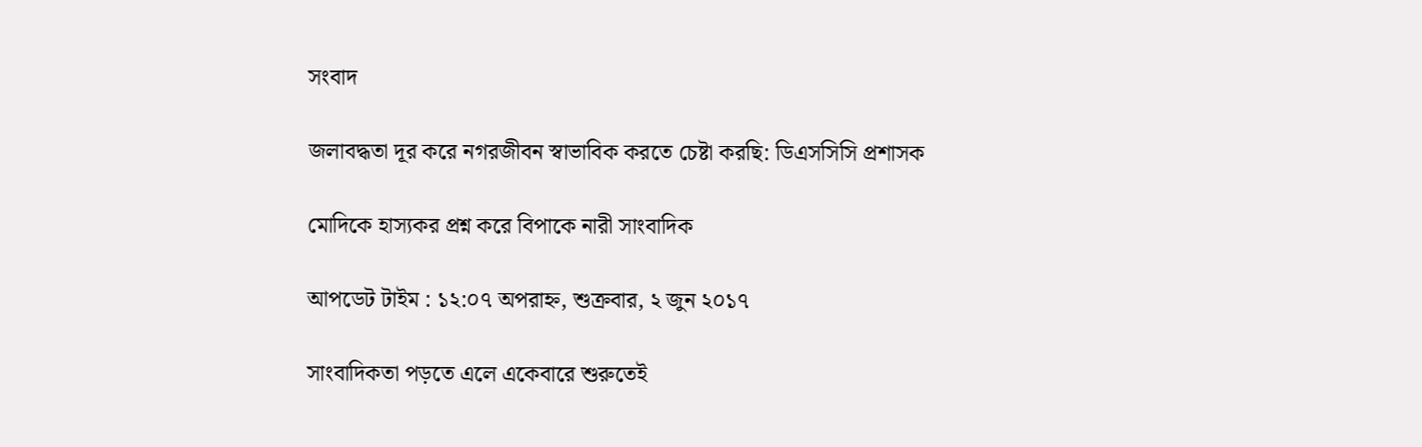সংবাদ

জলাবদ্ধতা দূর করে নগরজীবন স্বাভাবিক করতে চেষ্টা করছি: ডিএসসিসি প্রশাসক

মোদিকে হাস্যকর প্রশ্ন করে বিপাকে নারী সাংবাদিক

আপডেট টাইম : ১২:০৭ অপরাহ্ন, শুক্রবার, ২ জুন ২০১৭

সাংবাদিকতা পড়তে এলে একেবারে শুরুতেই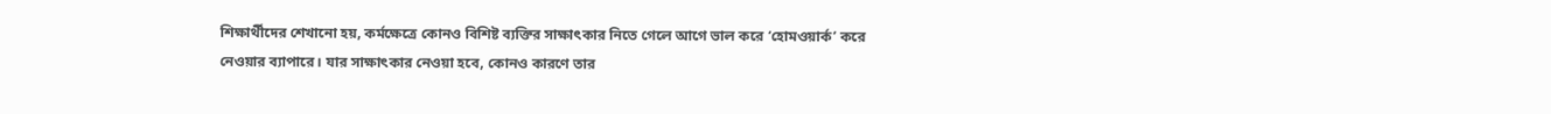শিক্ষার্থীদের শেখানো হয়, কর্মক্ষেত্রে কোনও বিশিষ্ট ব্যক্তির সাক্ষাৎকার নিতে গেলে আগে ভাল করে ‘হোমওয়ার্ক’ করে নেওয়ার ব্যাপারে। যার সাক্ষাৎকার নেওয়া হবে, কোনও কারণে তার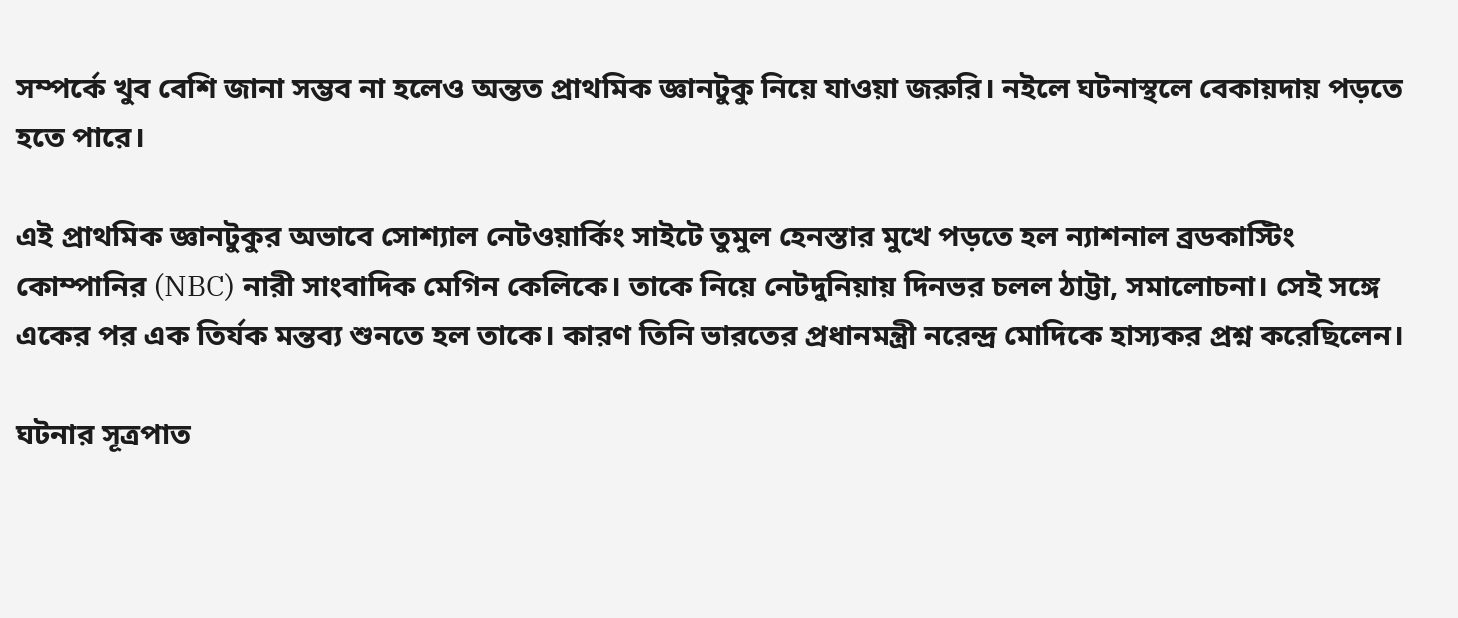সম্পর্কে খুব বেশি জানা সম্ভব না হলেও অন্তত প্রাথমিক জ্ঞানটুকু নিয়ে যাওয়া জরুরি। নইলে ঘটনাস্থলে বেকায়দায় পড়তে হতে পারে।

এই প্রাথমিক জ্ঞানটুকুর অভাবে সোশ্যাল নেটওয়ার্কিং সাইটে তুমুল হেনস্তার মুখে পড়তে হল ন্যাশনাল ব্রডকাস্টিং কোম্পানির (NBC) নারী সাংবাদিক মেগিন কেলিকে। তাকে নিয়ে নেটদুনিয়ায় দিনভর চলল ঠাট্টা, সমালোচনা। সেই সঙ্গে একের পর এক তির্যক মন্তব্য শুনতে হল তাকে। কারণ তিনি ভারতের প্রধানমন্ত্রী নরেন্দ্র মোদিকে হাস্যকর প্রশ্ন করেছিলেন।

ঘটনার সূত্রপাত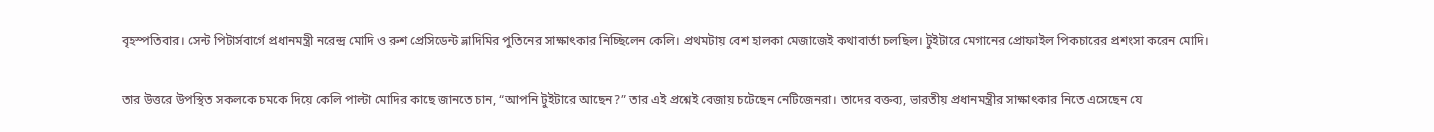বৃহস্পতিবার। সেন্ট পিটার্সবার্গে প্রধানমন্ত্রী নরেন্দ্র মোদি ও রুশ প্রেসিডেন্ট ভ্লাদিমির পুতিনের সাক্ষাৎকার নিচ্ছিলেন কেলি। প্রথমটায় বেশ হালকা মেজাজেই কথাবার্তা চলছিল। টুইটারে মেগানের প্রোফাইল পিকচারের প্রশংসা করেন মোদি।

তার উত্তরে উপস্থিত সকলকে চমকে দিয়ে কেলি পাল্টা মোদির কাছে জানতে চান, “আপনি টুইটারে আছেন?” তার এই প্রশ্নেই বেজায় চটেছেন নেটিজেনরা। তাদের বক্তব্য, ভারতীয় প্রধানমন্ত্রীর সাক্ষাৎকার নিতে এসেছেন যে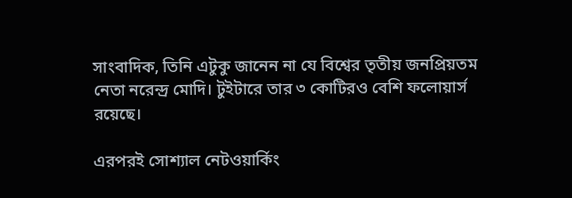সাংবাদিক, তিনি এটুকু জানেন না যে বিশ্বের তৃতীয় জনপ্রিয়তম নেতা নরেন্দ্র মোদি। টুইটারে তার ৩ কোটিরও বেশি ফলোয়ার্স রয়েছে।

এরপরই সোশ্যাল নেটওয়ার্কিং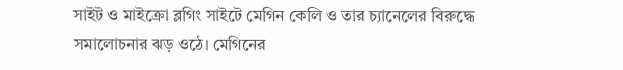সাইট ও মাইক্রো ব্লগিং সাইটে মেগিন কেলি ও তার চ্যানেলের বিরুদ্ধে সমালোচনার ঝড় ওঠে। মেগিনের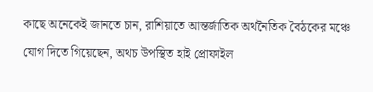কাছে অনেকেই জানতে চান, রাশিয়াতে আন্তর্জাতিক অর্থনৈতিক বৈঠকের মঞ্চে যোগ দিতে গিয়েছেন, অথচ উপস্থিত হাই প্রোফাইল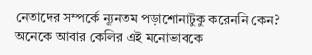নেতাদের সম্পর্কে ন্যূনতম পড়াশোনাটুকু করেননি কেন? অনেকে আবার কেলির এই মনোভাবকে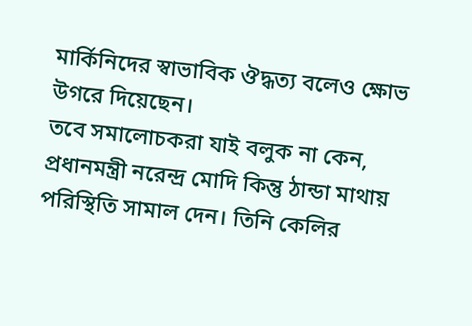মার্কিনিদের স্বাভাবিক ঔদ্ধত্য বলেও ক্ষোভ উগরে দিয়েছেন।
তবে সমালোচকরা যাই বলুক না কেন, প্রধানমন্ত্রী নরেন্দ্র মোদি কিন্তু ঠান্ডা মাথায় পরিস্থিতি সামাল দেন। তিনি কেলির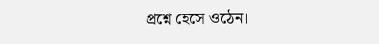প্রশ্নে হেসে ওঠেন।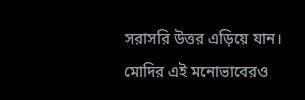সরাসরি উত্তর এড়িয়ে যান। মোদির এই মনোভাবেরও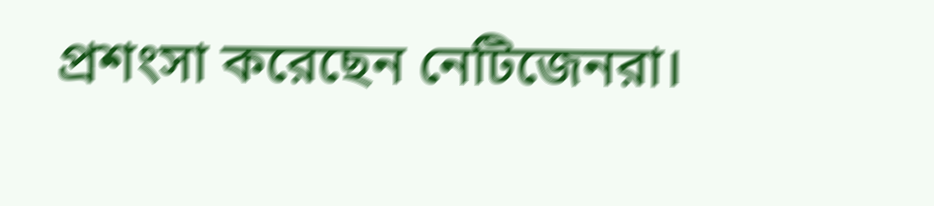প্রশংসা করেছেন নেটিজেনরা।